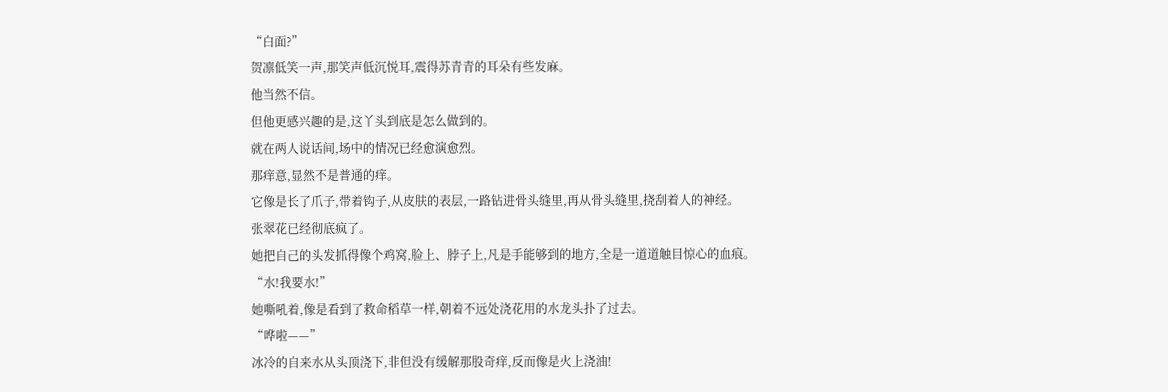“白面?”
贺凛低笑一声,那笑声低沉悦耳,震得苏青青的耳朵有些发麻。
他当然不信。
但他更感兴趣的是,这丫头到底是怎么做到的。
就在两人说话间,场中的情况已经愈演愈烈。
那痒意,显然不是普通的痒。
它像是长了爪子,带着钩子,从皮肤的表层,一路钻进骨头缝里,再从骨头缝里,挠刮着人的神经。
张翠花已经彻底疯了。
她把自己的头发抓得像个鸡窝,脸上、脖子上,凡是手能够到的地方,全是一道道触目惊心的血痕。
“水!我要水!”
她嘶吼着,像是看到了救命稻草一样,朝着不远处浇花用的水龙头扑了过去。
“哗啦——”
冰冷的自来水从头顶浇下,非但没有缓解那股奇痒,反而像是火上浇油!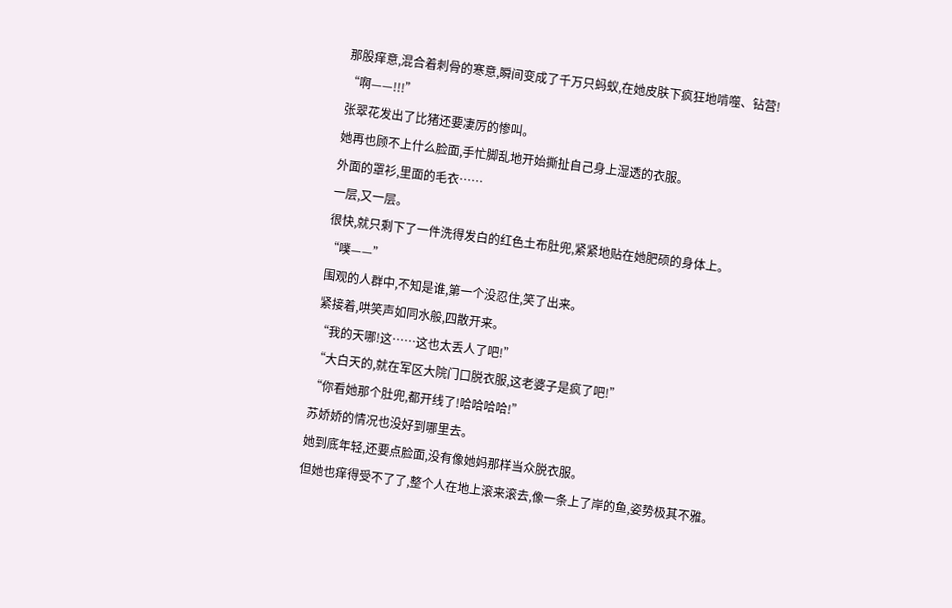那股痒意,混合着刺骨的寒意,瞬间变成了千万只蚂蚁,在她皮肤下疯狂地啃噬、钻营!
“啊——!!!”
张翠花发出了比猪还要凄厉的惨叫。
她再也顾不上什么脸面,手忙脚乱地开始撕扯自己身上湿透的衣服。
外面的罩衫,里面的毛衣……
一层,又一层。
很快,就只剩下了一件洗得发白的红色土布肚兜,紧紧地贴在她肥硕的身体上。
“噗——”
围观的人群中,不知是谁,第一个没忍住,笑了出来。
紧接着,哄笑声如同水般,四散开来。
“我的天哪!这……这也太丢人了吧!”
“大白天的,就在军区大院门口脱衣服,这老婆子是疯了吧!”
“你看她那个肚兜,都开线了!哈哈哈哈!”
苏娇娇的情况也没好到哪里去。
她到底年轻,还要点脸面,没有像她妈那样当众脱衣服。
但她也痒得受不了了,整个人在地上滚来滚去,像一条上了岸的鱼,姿势极其不雅。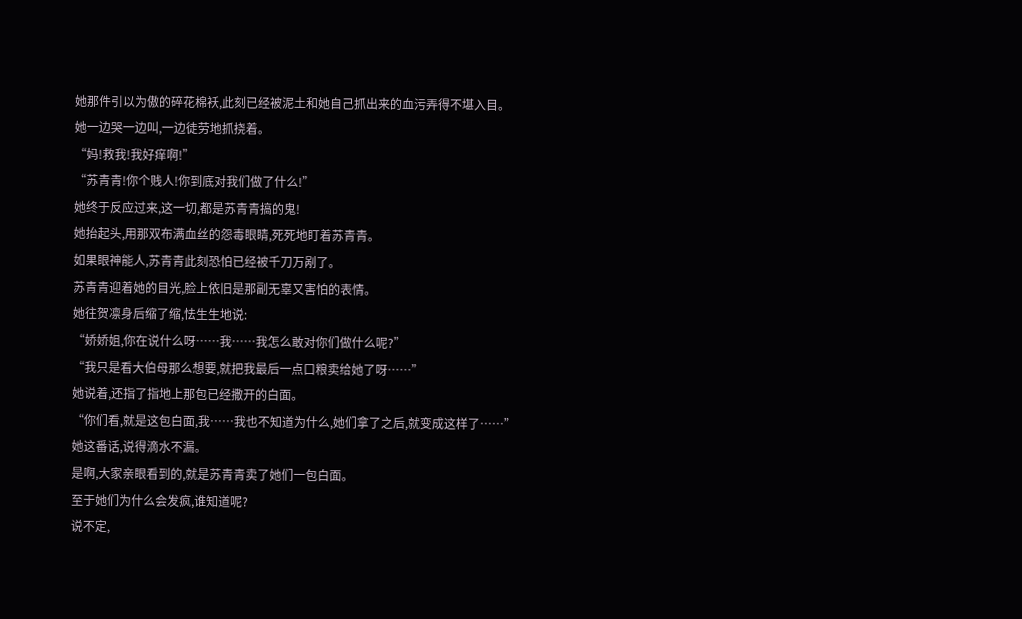她那件引以为傲的碎花棉袄,此刻已经被泥土和她自己抓出来的血污弄得不堪入目。
她一边哭一边叫,一边徒劳地抓挠着。
“妈!救我!我好痒啊!”
“苏青青!你个贱人!你到底对我们做了什么!”
她终于反应过来,这一切,都是苏青青搞的鬼!
她抬起头,用那双布满血丝的怨毒眼睛,死死地盯着苏青青。
如果眼神能人,苏青青此刻恐怕已经被千刀万剐了。
苏青青迎着她的目光,脸上依旧是那副无辜又害怕的表情。
她往贺凛身后缩了缩,怯生生地说:
“娇娇姐,你在说什么呀……我……我怎么敢对你们做什么呢?”
“我只是看大伯母那么想要,就把我最后一点口粮卖给她了呀……”
她说着,还指了指地上那包已经撒开的白面。
“你们看,就是这包白面,我……我也不知道为什么,她们拿了之后,就变成这样了……”
她这番话,说得滴水不漏。
是啊,大家亲眼看到的,就是苏青青卖了她们一包白面。
至于她们为什么会发疯,谁知道呢?
说不定,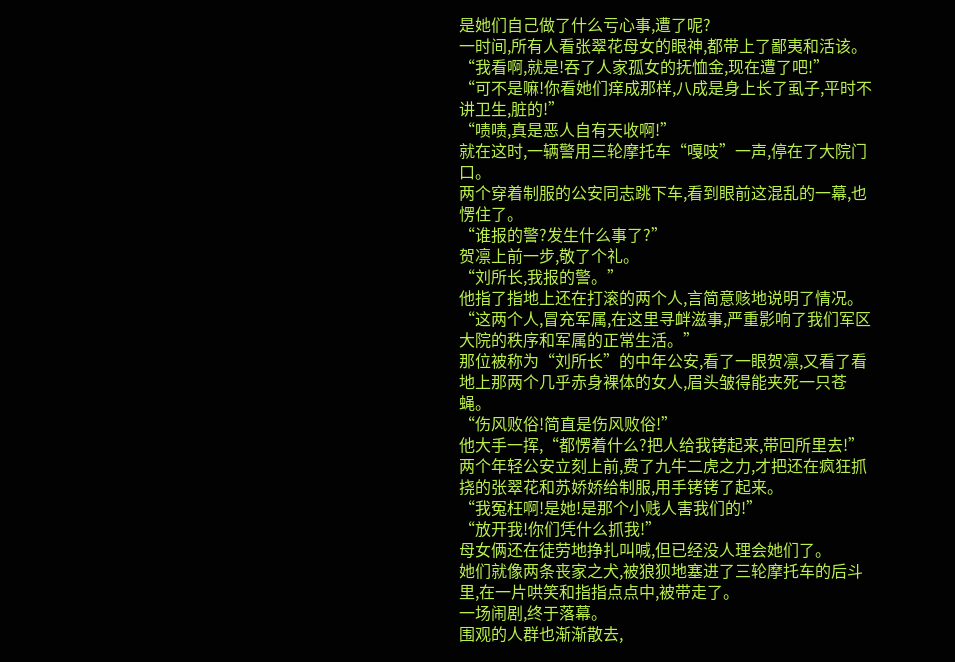是她们自己做了什么亏心事,遭了呢?
一时间,所有人看张翠花母女的眼神,都带上了鄙夷和活该。
“我看啊,就是!吞了人家孤女的抚恤金,现在遭了吧!”
“可不是嘛!你看她们痒成那样,八成是身上长了虱子,平时不讲卫生,脏的!”
“啧啧,真是恶人自有天收啊!”
就在这时,一辆警用三轮摩托车“嘎吱”一声,停在了大院门口。
两个穿着制服的公安同志跳下车,看到眼前这混乱的一幕,也愣住了。
“谁报的警?发生什么事了?”
贺凛上前一步,敬了个礼。
“刘所长,我报的警。”
他指了指地上还在打滚的两个人,言简意赅地说明了情况。
“这两个人,冒充军属,在这里寻衅滋事,严重影响了我们军区大院的秩序和军属的正常生活。”
那位被称为“刘所长”的中年公安,看了一眼贺凛,又看了看地上那两个几乎赤身裸体的女人,眉头皱得能夹死一只苍蝇。
“伤风败俗!简直是伤风败俗!”
他大手一挥,“都愣着什么?把人给我铐起来,带回所里去!”
两个年轻公安立刻上前,费了九牛二虎之力,才把还在疯狂抓挠的张翠花和苏娇娇给制服,用手铐铐了起来。
“我冤枉啊!是她!是那个小贱人害我们的!”
“放开我!你们凭什么抓我!”
母女俩还在徒劳地挣扎叫喊,但已经没人理会她们了。
她们就像两条丧家之犬,被狼狈地塞进了三轮摩托车的后斗里,在一片哄笑和指指点点中,被带走了。
一场闹剧,终于落幕。
围观的人群也渐渐散去,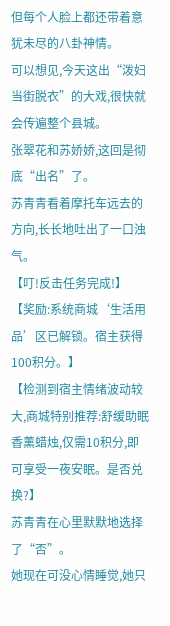但每个人脸上都还带着意犹未尽的八卦神情。
可以想见,今天这出“泼妇当街脱衣”的大戏,很快就会传遍整个县城。
张翠花和苏娇娇,这回是彻底“出名”了。
苏青青看着摩托车远去的方向,长长地吐出了一口浊气。
【叮!反击任务完成!】
【奖励:系统商城‘生活用品’区已解锁。宿主获得100积分。】
【检测到宿主情绪波动较大,商城特别推荐:舒缓助眠香薰蜡烛,仅需10积分,即可享受一夜安眠。是否兑换?】
苏青青在心里默默地选择了“否”。
她现在可没心情睡觉,她只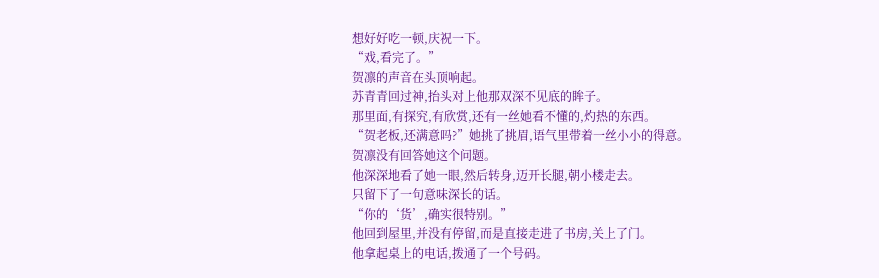想好好吃一顿,庆祝一下。
“戏,看完了。”
贺凛的声音在头顶响起。
苏青青回过神,抬头对上他那双深不见底的眸子。
那里面,有探究,有欣赏,还有一丝她看不懂的,灼热的东西。
“贺老板,还满意吗?”她挑了挑眉,语气里带着一丝小小的得意。
贺凛没有回答她这个问题。
他深深地看了她一眼,然后转身,迈开长腿,朝小楼走去。
只留下了一句意味深长的话。
“你的‘货’,确实很特别。”
他回到屋里,并没有停留,而是直接走进了书房,关上了门。
他拿起桌上的电话,拨通了一个号码。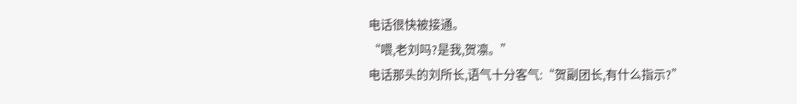电话很快被接通。
“喂,老刘吗?是我,贺凛。”
电话那头的刘所长,语气十分客气:“贺副团长,有什么指示?”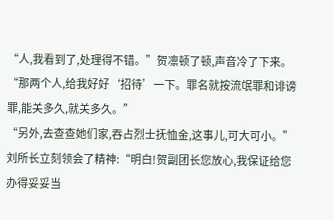“人,我看到了,处理得不错。”贺凛顿了顿,声音冷了下来。
“那两个人,给我好好‘招待’一下。罪名就按流氓罪和诽谤罪,能关多久,就关多久。”
“另外,去查查她们家,吞占烈士抚恤金,这事儿,可大可小。”
刘所长立刻领会了精神:“明白!贺副团长您放心,我保证给您办得妥妥当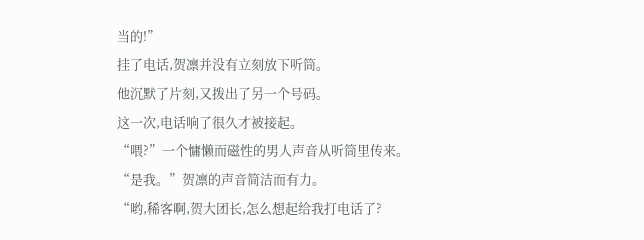当的!”
挂了电话,贺凛并没有立刻放下听筒。
他沉默了片刻,又拨出了另一个号码。
这一次,电话响了很久才被接起。
“喂?”一个慵懒而磁性的男人声音从听筒里传来。
“是我。”贺凛的声音简洁而有力。
“哟,稀客啊,贺大团长,怎么想起给我打电话了?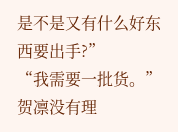是不是又有什么好东西要出手?”
“我需要一批货。”贺凛没有理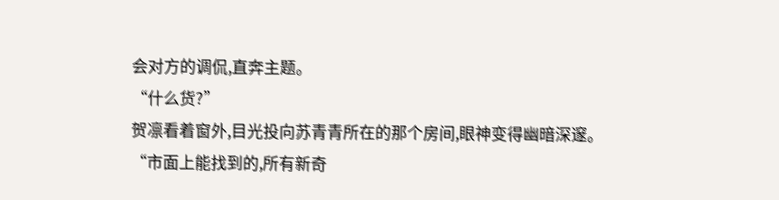会对方的调侃,直奔主题。
“什么货?”
贺凛看着窗外,目光投向苏青青所在的那个房间,眼神变得幽暗深邃。
“市面上能找到的,所有新奇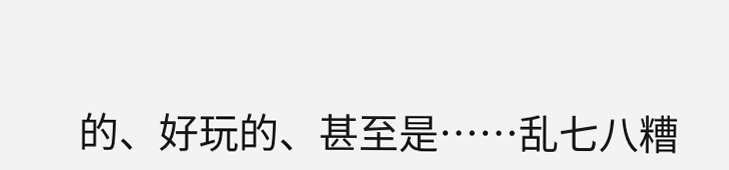的、好玩的、甚至是……乱七八糟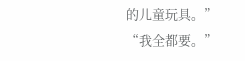的儿童玩具。”
“我全都要。”